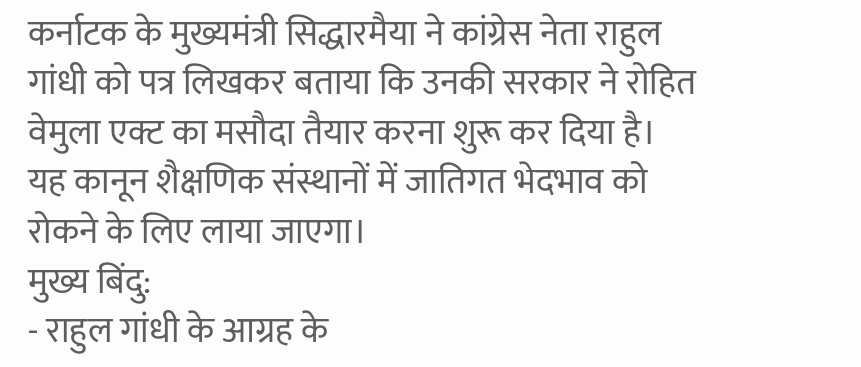कर्नाटक के मुख्यमंत्री सिद्धारमैया ने कांग्रेस नेता राहुल गांधी को पत्र लिखकर बताया कि उनकी सरकार ने रोहित वेमुला एक्ट का मसौदा तैयार करना शुरू कर दिया है। यह कानून शैक्षणिक संस्थानों में जातिगत भेदभाव को रोकने के लिए लाया जाएगा।
मुख्य बिंदु:
- राहुल गांधी के आग्रह के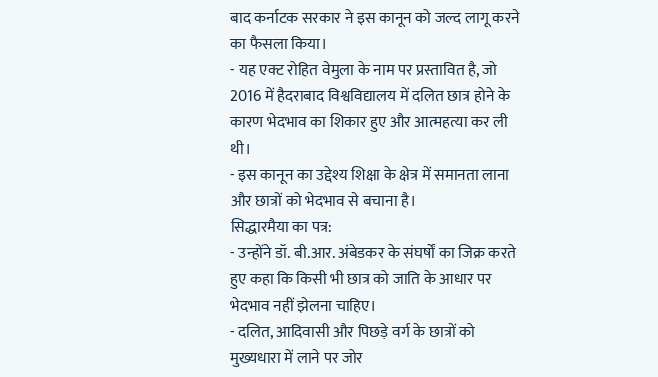बाद कर्नाटक सरकार ने इस कानून को जल्द लागू करने का फैसला किया।
- यह एक्ट रोहित वेमुला के नाम पर प्रस्तावित है, जो 2016 में हैदराबाद विश्वविद्यालय में दलित छात्र होने के कारण भेदभाव का शिकार हुए और आत्महत्या कर ली थी।
- इस कानून का उद्देश्य शिक्षा के क्षेत्र में समानता लाना और छात्रों को भेदभाव से बचाना है।
सिद्धारमैया का पत्र:
- उन्होंने डॉ. बी.आर. अंबेडकर के संघर्षों का जिक्र करते हुए कहा कि किसी भी छात्र को जाति के आधार पर भेदभाव नहीं झेलना चाहिए।
- दलित, आदिवासी और पिछड़े वर्ग के छात्रों को मुख्यधारा में लाने पर जोर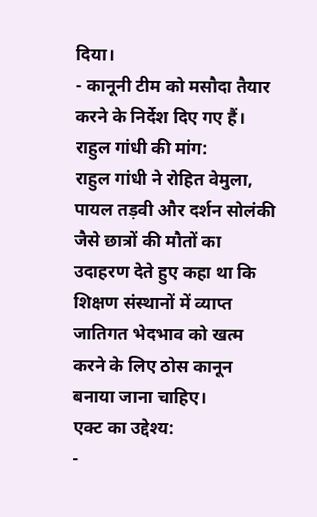दिया।
- कानूनी टीम को मसौदा तैयार करने के निर्देश दिए गए हैं।
राहुल गांधी की मांग:
राहुल गांधी ने रोहित वेमुला, पायल तड़वी और दर्शन सोलंकी जैसे छात्रों की मौतों का उदाहरण देते हुए कहा था कि शिक्षण संस्थानों में व्याप्त जातिगत भेदभाव को खत्म करने के लिए ठोस कानून बनाया जाना चाहिए।
एक्ट का उद्देश्य:
-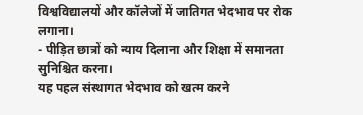विश्वविद्यालयों और कॉलेजों में जातिगत भेदभाव पर रोक लगाना।
- पीड़ित छात्रों को न्याय दिलाना और शिक्षा में समानता सुनिश्चित करना।
यह पहल संस्थागत भेदभाव को खत्म करने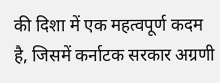की दिशा में एक महत्वपूर्ण कदम है, जिसमें कर्नाटक सरकार अग्रणी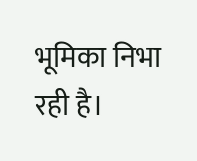भूमिका निभा रही है।